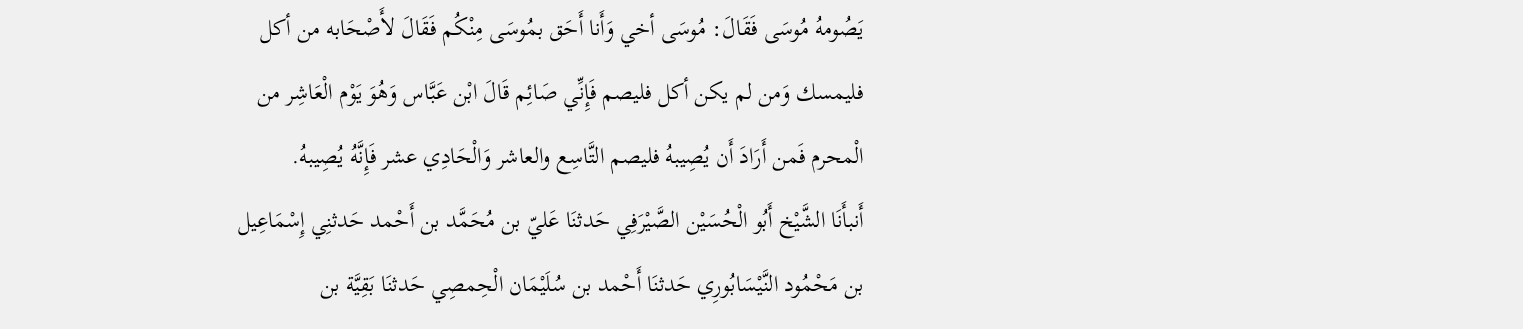يَصُومهُ مُوسَى فَقَالَ: مُوسَى أخي وَأَنا أَحَق بمُوسَى مِنْكُم فَقَالَ لأَصْحَابه من أكل فليمسك وَمن لم يكن أكل فليصم فَإِنِّي صَائِم قَالَ ابْن عَبَّاس وَهُوَ يَوْم الْعَاشِر من الْمحرم فَمن أَرَادَ أَن يُصِيبهُ فليصم التَّاسِع والعاشر وَالْحَادِي عشر فَإِنَّهُ يُصِيبهُ.
أَنبأَنَا الشَّيْخ أَبُو الْحُسَيْن الصَّيْرَفِي حَدثنَا عَليّ بن مُحَمَّد بن أَحْمد حَدثنِي إِسْمَاعِيل بن مَحْمُود النَّيْسَابُورِي حَدثنَا أَحْمد بن سُلَيْمَان الْحِمصِي حَدثنَا بَقِيَّة بن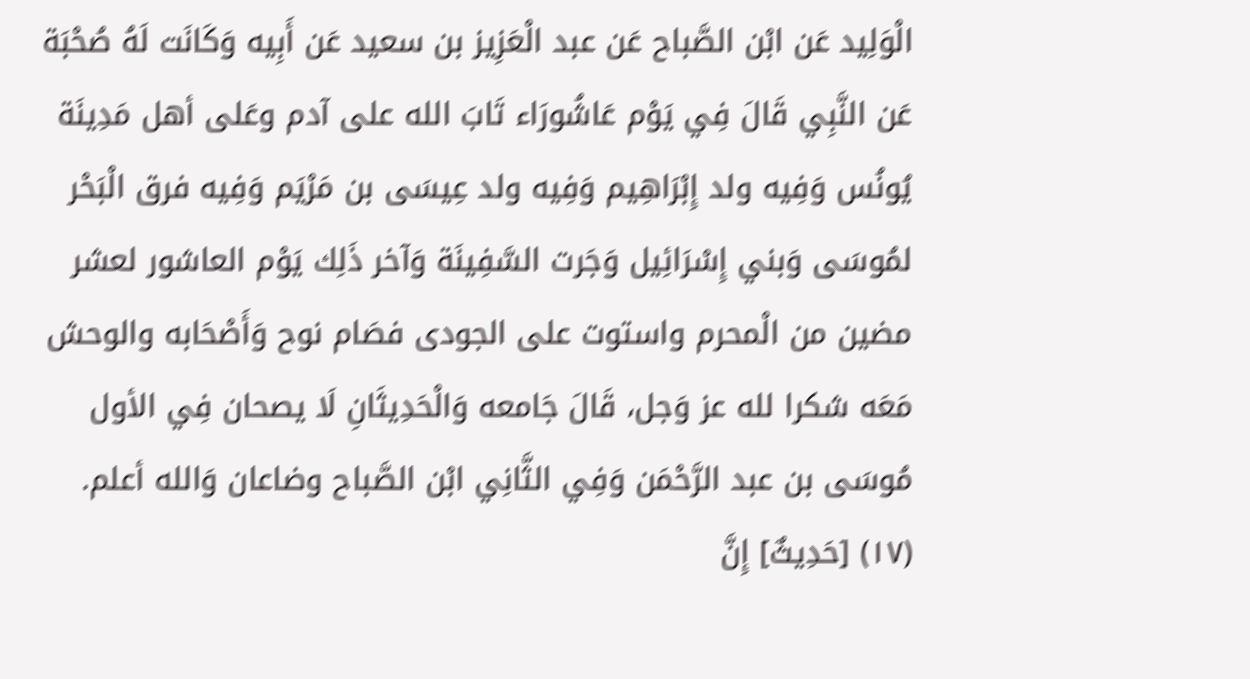الْوَلِيد عَن ابْن الصَّباح عَن عبد الْعَزِيز بن سعيد عَن أَبِيه وَكَانَت لَهُ صُحْبَة عَن النَّبِي قَالَ فِي يَوْم عَاشُورَاء تَابَ الله على آدم وعَلى أهل مَدِينَة يُونُس وَفِيه ولد إِبْرَاهِيم وَفِيه ولد عِيسَى بن مَرْيَم وَفِيه فرق الْبَحْر لمُوسَى وَبني إِسْرَائِيل وَجَرت السَّفِينَة وَآخر ذَلِك يَوْم العاشور لعشر مضين من الْمحرم واستوت على الجودى فصَام نوح وَأَصْحَابه والوحش مَعَه شكرا لله عز وَجل، قَالَ جَامعه وَالْحَدِيثَانِ لَا يصحان فِي الأول مُوسَى بن عبد الرَّحْمَن وَفِي الثَّانِي ابْن الصَّباح وضاعان وَالله أعلم.
(١٧) [حَدِيثٌ] إِنَّ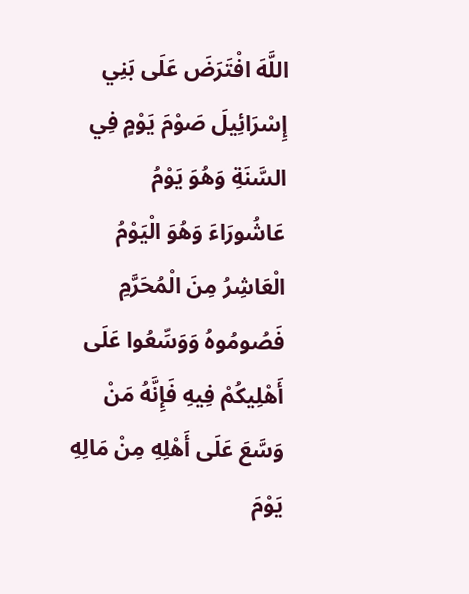اللَّهَ افْتَرَضَ عَلَى بَنِي إِسْرَائِيلَ صَوْمَ يَوْمٍ فِي السَّنَةِ وَهُوَ يَوْمُ عَاشُورَاءَ وَهُوَ الْيَوْمُ الْعَاشِرُ مِنَ الْمُحَرَّمِ فَصُومُوهُ وَوَسِّعُوا عَلَى أَهْلِيكُمْ فِيهِ فَإِنَّهُ مَنْ وَسَّعَ عَلَى أَهْلِهِ مِنْ مَالِهِ يَوْمَ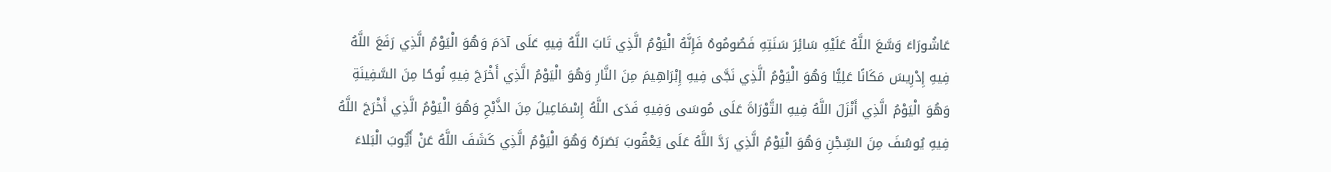عَاشُورَاءَ وَسَّعَ اللَّهُ عَلَيْهِ سَائِرَ سَنَتِهِ فَصُومُوهُ فَإِنَّهُ الْيَوْمُ الَّذِي تَابَ اللَّهُ فِيهِ عَلَى آدَمَ وَهُوَ الْيَوْمُ الَّذِي رَفَعَ اللَّهُ فِيهِ إِدْرِيسَ مَكَانًا عَلِيًّا وَهُوَ الْيَوْمُ الَّذِي نَجَّى فِيهِ إِبْرَاهِيمَ مِنَ النَّارِ وَهُوَ الْيَوْمُ الَّذِي أَخْرَجَ فِيهِ نُوحًا مِنَ السَّفِينَةِ وَهُوَ الْيَوْمُ الَّذِي أَنْزَلَ اللَّهُ فِيهِ التَّوْرَاةَ عَلَى مُوسَى وَفِيهِ فَدَى اللَّهُ إِسْمَاعِيلَ مِنَ الذَّبْحِ وَهُوَ الْيَوْمُ الَّذِي أَخْرَجَ اللَّهُ فِيهِ يُوسُفَ مِنَ السِّجْنِ وَهُوَ الْيَوْمُ الَّذِي رَدَّ اللَّهُ عَلَى يَعْقُوبَ بَصَرَهُ وَهُوَ الْيَوْمُ الَّذِي كَشَفَ اللَّهُ عَنْ أَيُّوبَ الْبَلاءَ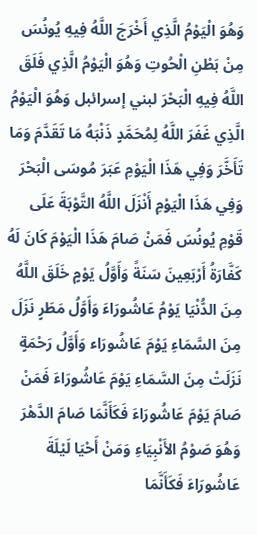وَهُوَ الْيَوْمُ الَّذِي أَخْرَجَ اللَّهُ فِيهِ يُونُسَ مِنْ بَطْنِ الْحُوتِ وَهُوَ الْيَوْمُ الَّذِي فَلَقَ اللَّهُ فِيهِ الْبَحْرَ لبني إسرائبل وَهُوَ الْيَوْمُ الَّذِي غَفَرَ اللَّهُ لِمُحَمَّدٍ ذَنْبَهُ مَا تَقَدَّمَ وَمَا تَأَخَّرَ وَفِي هَذَا الْيَوْمِ عَبَرَ مُوسَى الْبَحْرَ وَفِي هَذَا الْيَوْمِ أَنْزَلَ اللَّهُ التَّوْبَةَ عَلَى قَوْمِ يُونُسَ فَمَنْ صَامَ هَذَا الْيَوْمَ كَانَ لَهُ كَفَّارَةُ أَرْبَعِينَ سَنَةً وَأَوَّلُ يَوْمٍ خَلَقَ اللَّهُ مِنَ الدُّنْيَا يَوْمُ عَاشُورَاءَ وَأَوَّلُ مَطَرٍ نَزَلَ مِنَ السَّمَاءِ يَوْمَ عَاشُورَاء وَأَوَّلُ رَحْمَةٍ نَزَلَتْ مِنَ السَّمَاءِ يَوْمَ عَاشُورَاءَ فَمَنْ صَامَ يَوْمَ عَاشُورَاءَ فَكَأَنَّمَا صَامَ الدَّهْرَ وَهُوَ صَوْمُ الأَنْبِيَاءِ وَمَنْ أَحْيَا لَيْلَةَ عَاشُورَاءَ فَكَأَنَّمَا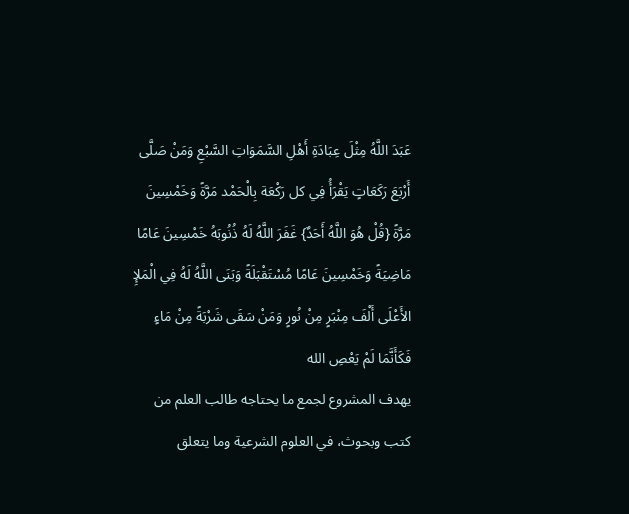عَبَدَ اللَّهُ مِثْلَ عِبَادَةِ أَهْلِ السَّمَوَاتِ السَّبْعِ وَمَنْ صَلَّى أَرْبَعَ رَكَعَاتٍ يَقْرَأُ فِي كل رَكْعَة بِالْحَمْد مَرَّةً وَخَمْسِينَ مَرَّةً {قُلْ هُوَ اللَّهُ أَحَدٌ} غَفَرَ اللَّهُ لَهُ ذُنُوبَهُ خَمْسِينَ عَامًا مَاضِيَةً وَخَمْسِينَ عَامًا مُسْتَقْبَلَةً وَبَنَى اللَّهُ لَهُ فِي الْمَلإِ الأَعْلَى أَلْفَ مِنْبَرٍ مِنْ نُورٍ وَمَنْ سَقَى شَرْبَةً مِنْ مَاءٍ فَكَأَنَّمَا لَمْ يَعْصِ الله
يهدف المشروع لجمع ما يحتاجه طالب العلم من كتب وبحوث، في العلوم الشرعية وما يتعلق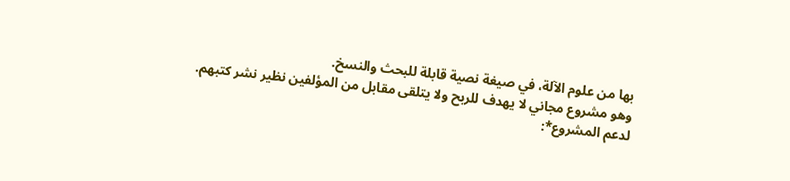بها من علوم الآلة، في صيغة نصية قابلة للبحث والنسخ.
وهو مشروع مجاني لا يهدف للربح ولا يتلقى مقابل من المؤلفين نظير نشر كتبهم.
لدعم المشروع*: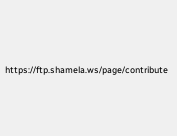https://ftp.shamela.ws/page/contribute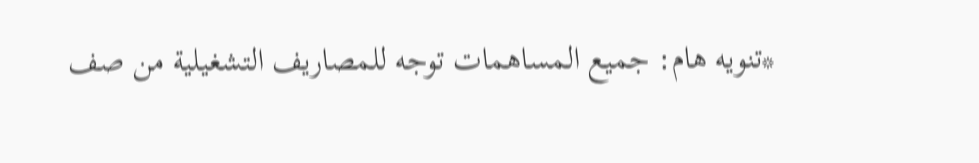*تنويه هام: جميع المساهمات توجه للمصاريف التشغيلية من صف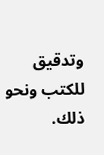وتدقيق للكتب ونحو ذلك.